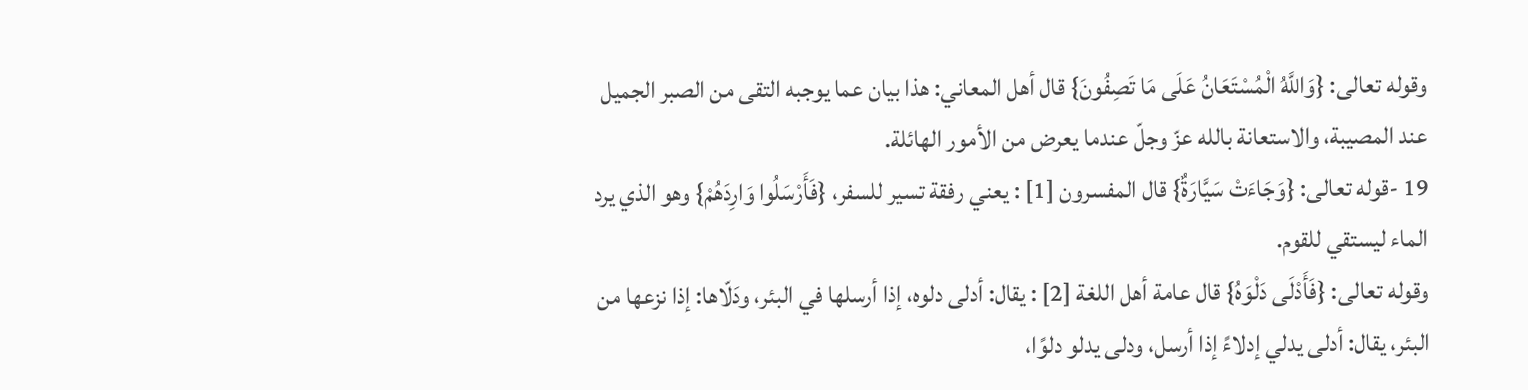وقوله تعالى: {وَاللَّهُ الْمُسْتَعَانُ عَلَى مَا تَصِفُونَ} قال أهل المعاني: هذا بيان عما يوجبه التقى من الصبر الجميل عند المصيبة، والاستعانة بالله عزّ وجلّ عندما يعرض من الأمور الهائلة.
19 -قوله تعالى: {وَجَاءَتْ سَيَّارَةٌ} قال المفسرون [1] : يعني رفقة تسير للسفر، {فَأَرْسَلُوا وَارِدَهُمْ} وهو الذي يرد الماء ليستقي للقوم.
وقوله تعالى: {فَأَدْلَى دَلْوَهُ} قال عامة أهل اللغة [2] : يقال: أدلى دلوه، إذا أرسلها في البئر، ودَلّاها: إذا نزعها من البئر، يقال: أدلى يدلي إدلاءً إذا أرسل، ودلى يدلو دلوًا،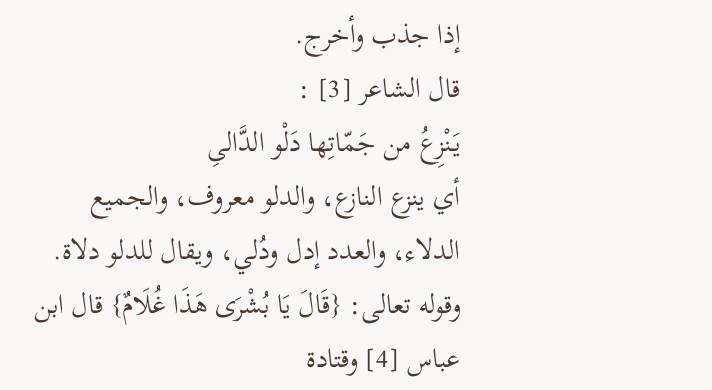إذا جذب وأخرج.
قال الشاعر [3] :
يَنْزِعُ من جَمّاتِها دَلْو الدَّالىِ
أي ينزع النازع، والدلو معروف، والجميع الدلاء، والعدد إدل ودُلي، ويقال للدلو دلاة.
وقوله تعالى: {قَالَ يَا بُشْرَى هَذَا غُلَامٌ} قال ابن عباس [4] وقتادة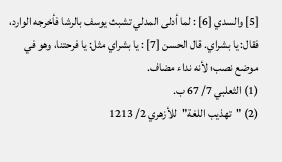[5] والسدي [6] : لما أدلى المدلي تشبث يوسف بالرشا فأخرجه الوارد، فقال: يا بشراي. قال الحسن [7] : يا بشراي مثل: يا فرحتنا، وهو في موضع نصب؛ لأنه نداء مضاف.
(1) الثعلبي 7/ 67 ب.
(2) "تهذيب اللغة"للأزهري 2/ 1213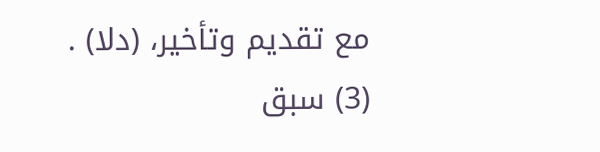مع تقديم وتأخير، (دلا) .
(3) سبق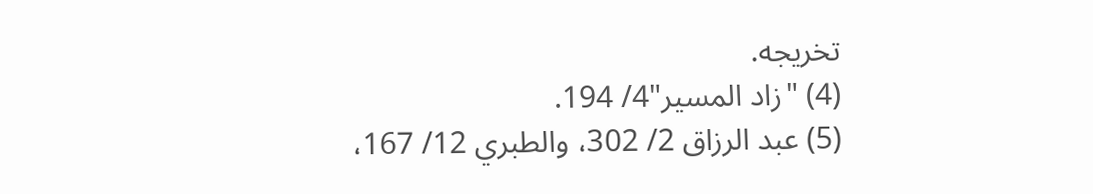تخريجه.
(4) "زاد المسير"4/ 194.
(5) عبد الرزاق 2/ 302، والطبري 12/ 167،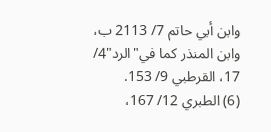وابن أبي حاتم 7/ 2113 ب، وابن المنذر كما في"الرد"4/ 17، القرطبي 9/ 153.
(6) الطبري 12/ 167،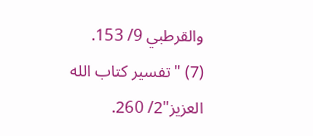والقرطبي 9/ 153.
(7) "تفسير كتاب الله العزيز"2/ 260.